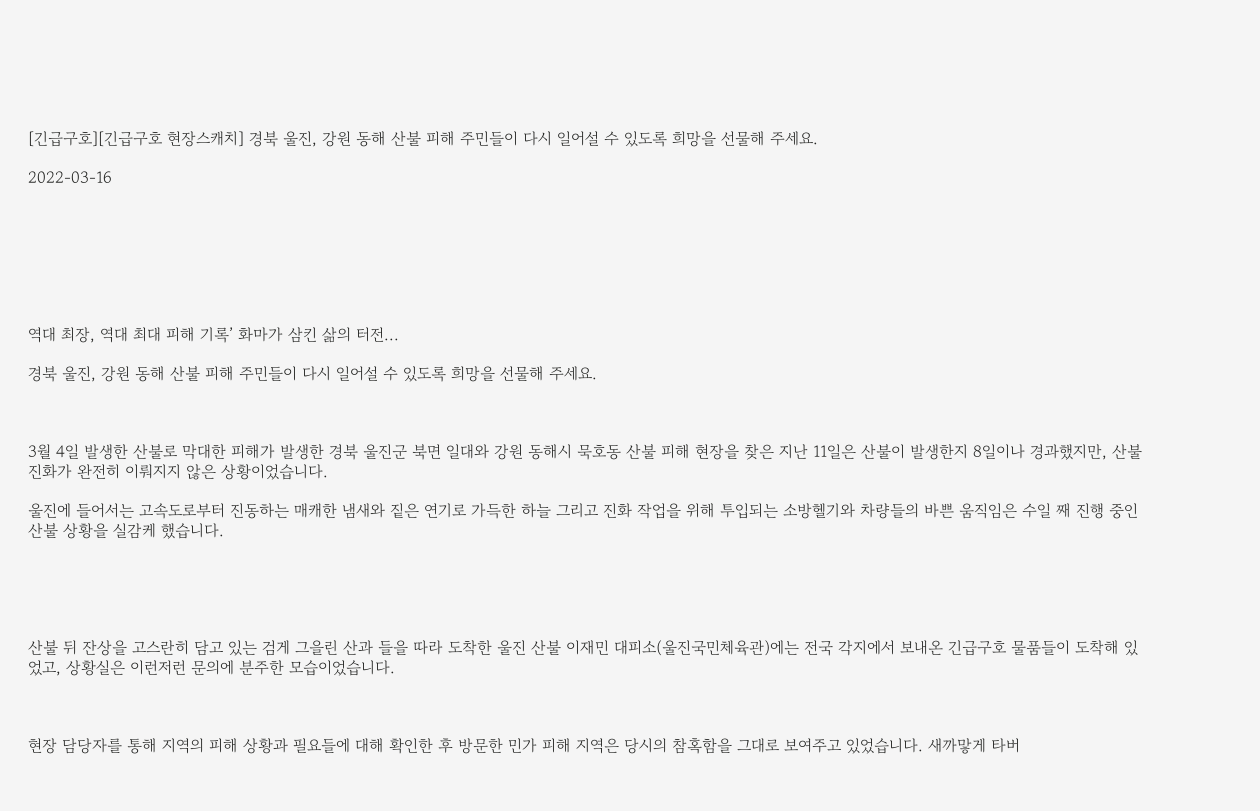[긴급구호][긴급구호 현장스캐치] 경북 울진, 강원 동해 산불 피해 주민들이 다시 일어설 수 있도록 희망을 선물해 주세요.

2022-03-16







역대 최장, 역대 최대 피해 기록’ 화마가 삼킨 삶의 터전...

경북 울진, 강원 동해 산불 피해 주민들이 다시 일어설 수 있도록 희망을 선물해 주세요.



3월 4일 발생한 산불로 막대한 피해가 발생한 경북 울진군 북면 일대와 강원 동해시 묵호동 산불 피해 현장을 찾은 지난 11일은 산불이 발생한지 8일이나 경과했지만, 산불 진화가 완전히 이뤄지지 않은 상황이었습니다.

울진에 들어서는 고속도로부터 진동하는 매캐한 냄새와 짙은 연기로 가득한 하늘 그리고 진화 작업을 위해 투입되는 소방헬기와 차량들의 바쁜 움직임은 수일 째 진행 중인 산불 상황을 실감케 했습니다.





산불 뒤 잔상을 고스란히 담고 있는 검게 그을린 산과 들을 따라 도착한 울진 산불 이재민 대피소(울진국민체육관)에는 전국 각지에서 보내온 긴급구호 물품들이 도착해 있었고, 상황실은 이런저런 문의에 분주한 모습이었습니다.



현장 담당자를 통해 지역의 피해 상황과 필요들에 대해 확인한 후 방문한 민가 피해 지역은 당시의 참혹함을 그대로 보여주고 있었습니다. 새까맣게 타버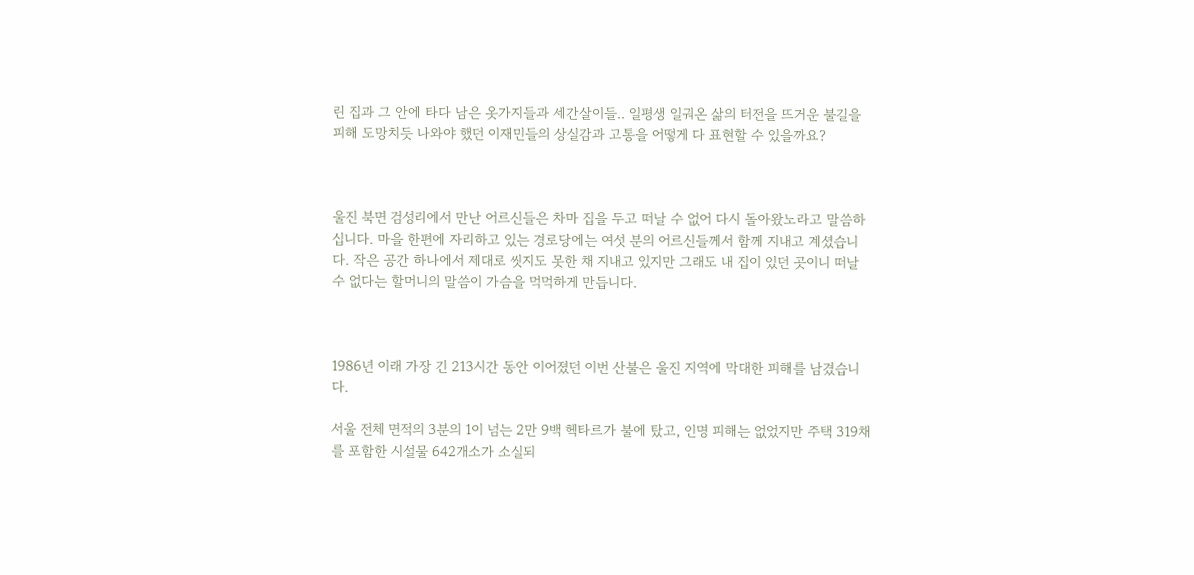린 집과 그 안에 타다 남은 옷가지들과 세간살이들.. 일평생 일궈온 삶의 터전을 뜨거운 불길을 피해 도망치듯 나와야 했던 이재민들의 상실감과 고통을 어떻게 다 표현할 수 있을까요?



울진 북면 검성리에서 만난 어르신들은 차마 집을 두고 떠날 수 없어 다시 돌아왔노라고 말씀하십니다. 마을 한편에 자리하고 있는 경로당에는 여섯 분의 어르신들께서 함께 지내고 계셨습니다. 작은 공간 하나에서 제대로 씻지도 못한 채 지내고 있지만 그래도 내 집이 있던 곳이니 떠날 수 없다는 할머니의 말씀이 가슴을 먹먹하게 만듭니다.



1986년 이래 가장 긴 213시간 동안 이어졌던 이번 산불은 울진 지역에 막대한 피해를 남겼습니다.

서울 전체 면적의 3분의 1이 넘는 2만 9백 헥타르가 불에 탔고, 인명 피해는 없었지만 주택 319채를 포함한 시설물 642개소가 소실되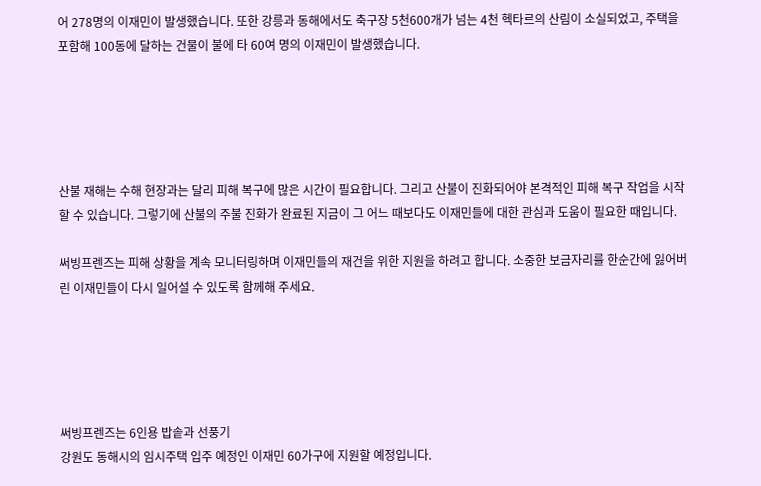어 278명의 이재민이 발생했습니다. 또한 강릉과 동해에서도 축구장 5천600개가 넘는 4천 헥타르의 산림이 소실되었고, 주택을 포함해 100동에 달하는 건물이 불에 타 60여 명의 이재민이 발생했습니다.





산불 재해는 수해 현장과는 달리 피해 복구에 많은 시간이 필요합니다. 그리고 산불이 진화되어야 본격적인 피해 복구 작업을 시작할 수 있습니다. 그렇기에 산불의 주불 진화가 완료된 지금이 그 어느 때보다도 이재민들에 대한 관심과 도움이 필요한 때입니다.

써빙프렌즈는 피해 상황을 계속 모니터링하며 이재민들의 재건을 위한 지원을 하려고 합니다. 소중한 보금자리를 한순간에 잃어버린 이재민들이 다시 일어설 수 있도록 함께해 주세요.





써빙프렌즈는 6인용 밥솥과 선풍기
강원도 동해시의 임시주택 입주 예정인 이재민 60가구에 지원할 예정입니다.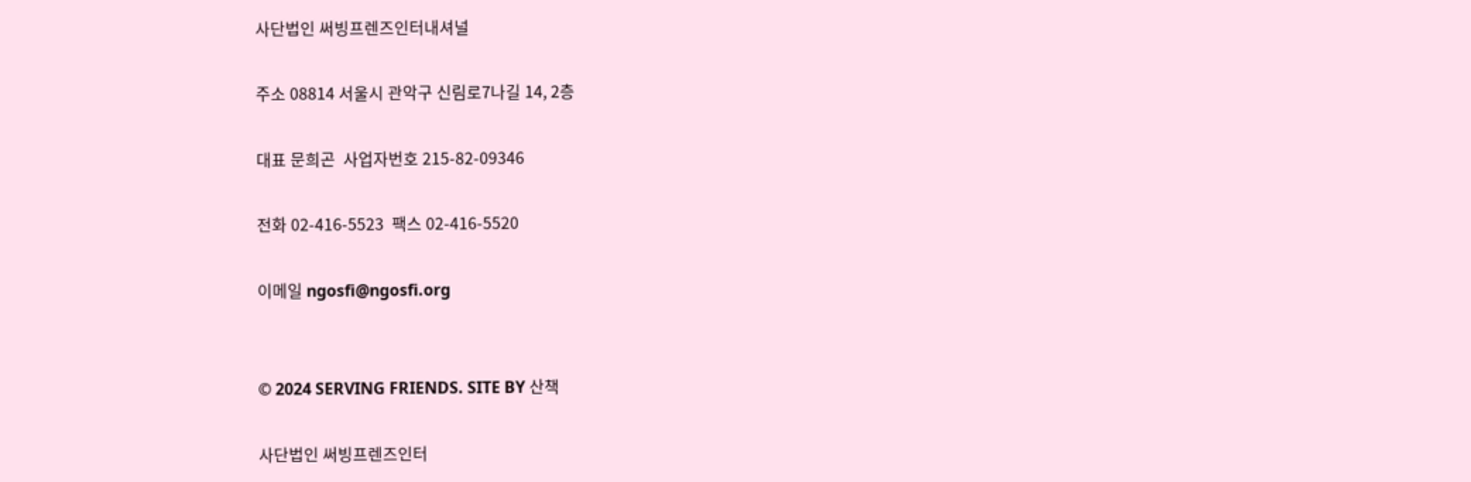사단법인 써빙프렌즈인터내셔널

주소 08814 서울시 관악구 신림로7나길 14, 2층

대표 문희곤  사업자번호 215-82-09346

전화 02-416-5523  팩스 02-416-5520

이메일 ngosfi@ngosfi.org


© 2024 SERVING FRIENDS. SITE BY 산책

사단법인 써빙프렌즈인터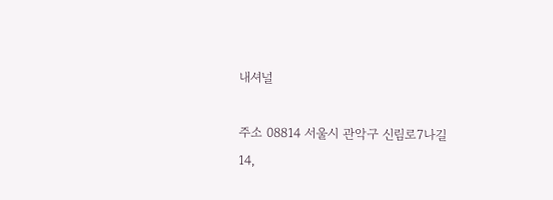내셔널

주소 08814 서울시 관악구 신림로7나길 14,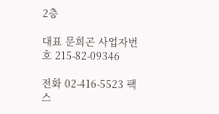2층

대표 문희곤 사업자번호 215-82-09346

전화 02-416-5523 팩스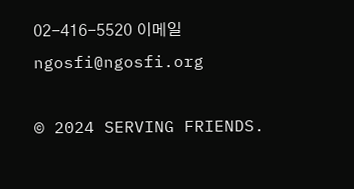02-416-5520 이메일 ngosfi@ngosfi.org

© 2024 SERVING FRIENDS.